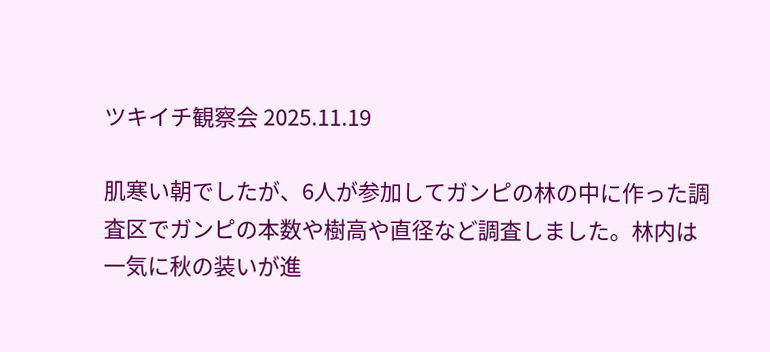ツキイチ観察会 2025.11.19

肌寒い朝でしたが、6人が参加してガンピの林の中に作った調査区でガンピの本数や樹高や直径など調査しました。林内は一気に秋の装いが進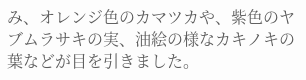み、オレンジ色のカマツカや、紫色のヤブムラサキの実、油絵の様なカキノキの葉などが目を引きました。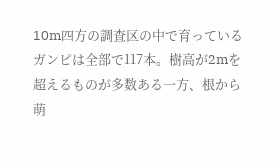10m四方の調査区の中で育っているガンピは全部で117本。樹高が2mを超えるものが多数ある一方、根から萌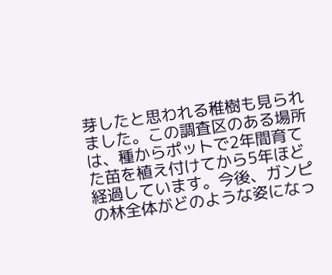芽したと思われる稚樹も見られました。この調査区のある場所は、種からポットで2年間育てた苗を植え付けてから5年ほど経過しています。今後、ガンピの林全体がどのような姿になっ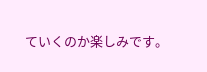ていくのか楽しみです。